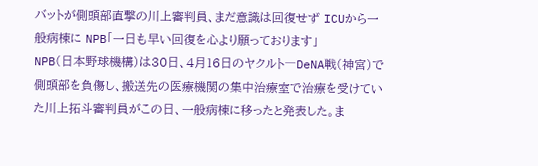バットが側頭部直撃の川上審判員、まだ意識は回復せず ICUから一般病棟に NPB「一日も早い回復を心より願っております」
NPB(日本野球機構)は30日、4月16日のヤクルト―DeNA戦(神宮)で側頭部を負傷し、搬送先の医療機関の集中治療室で治療を受けていた川上拓斗審判員がこの日、一般病棟に移ったと発表した。ま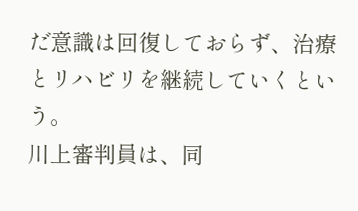だ意識は回復しておらず、治療とリハビリを継続していくという。
川上審判員は、同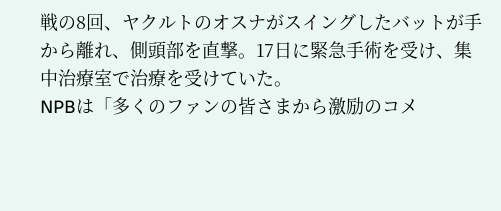戦の8回、ヤクルトのオスナがスイングしたバットが手から離れ、側頭部を直撃。17日に緊急手術を受け、集中治療室で治療を受けていた。
NPBは「多くのファンの皆さまから激励のコメ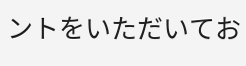ントをいただいてお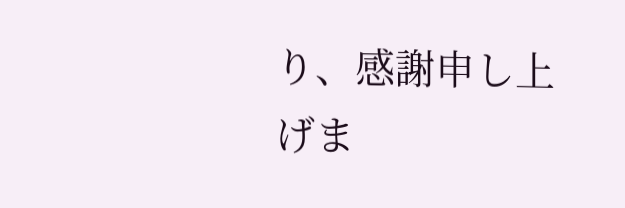り、感謝申し上げま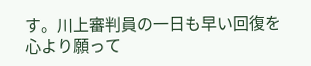す。川上審判員の一日も早い回復を心より願って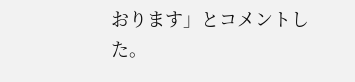おります」とコメントした。